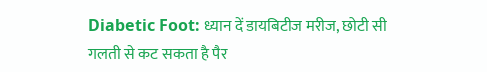Diabetic Foot: ध्यान दें डायबिटीज मरीज, छोटी सी गलती से कट सकता है पैर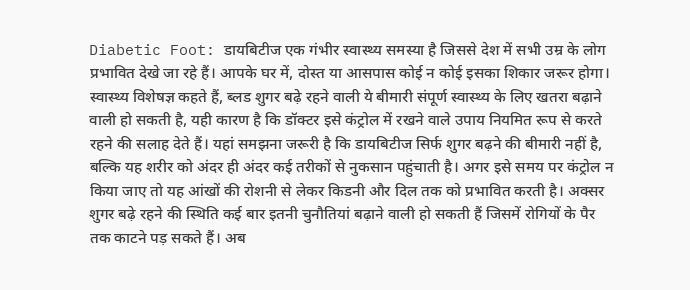Diabetic Foot: डायबिटीज एक गंभीर स्वास्थ्य समस्या है जिससे देश में सभी उम्र के लोग प्रभावित देखे जा रहे हैं। आपके घर में, दोस्त या आसपास कोई न कोई इसका शिकार जरूर होगा। स्वास्थ्य विशेषज्ञ कहते हैं, ब्लड शुगर बढ़े रहने वाली ये बीमारी संपूर्ण स्वास्थ्य के लिए खतरा बढ़ाने वाली हो सकती है, यही कारण है कि डॉक्टर इसे कंट्रोल में रखने वाले उपाय नियमित रूप से करते रहने की सलाह देते हैं। यहां समझना जरूरी है कि डायबिटीज सिर्फ शुगर बढ़ने की बीमारी नहीं है, बल्कि यह शरीर को अंदर ही अंदर कई तरीकों से नुकसान पहुंचाती है। अगर इसे समय पर कंट्रोल न किया जाए तो यह आंखों की रोशनी से लेकर किडनी और दिल तक को प्रभावित करती है। अक्सर शुगर बढ़े रहने की स्थिति कई बार इतनी चुनौतियां बढ़ाने वाली हो सकती हैं जिसमें रोगियों के पैर तक काटने पड़ सकते हैं। अब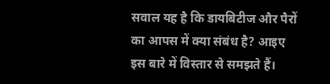सवाल यह है कि डायबिटीज और पैरों का आपस में क्या संबंध है? आइए इस बारे में विस्तार से समझते हैं।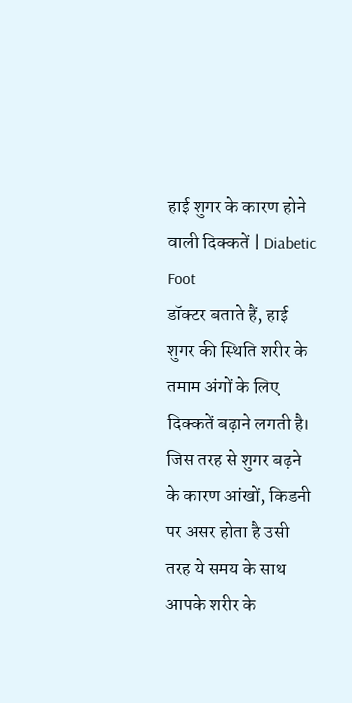हाई शुगर के कारण होने वाली दिक्कतें | Diabetic Foot
डॉक्टर बताते हैं, हाई शुगर की स्थिति शरीर के तमाम अंगों के लिए दिक्कतें बढ़ाने लगती है। जिस तरह से शुगर बढ़ने के कारण आंखों, किडनी पर असर होता है उसी तरह ये समय के साथ आपके शरीर के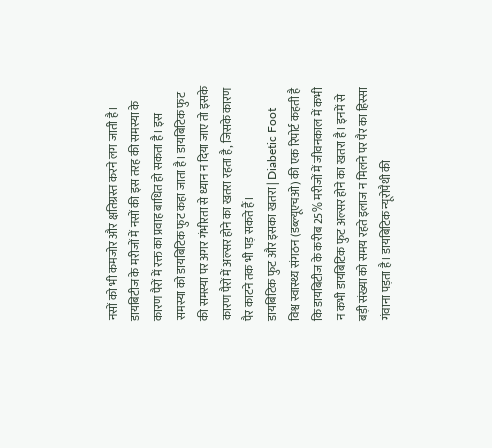नसों को भी कमजोर और क्षतिग्रस्त करने लग जाती है। डायबिटीज के मरीजों में नसों की इस तरह की समस्या के कारण पैरों में रक्त का प्रवाह बाधित हो सकता है। इस समस्या को डायबिटिक फुट कहा जाता है। डायबिटिक फुट की समस्या पर अगर गंभीरता से ध्यान न दिया जाए तो इसके कारण पैरों में अल्सर होने का खतरा रहता है, जिसके कारण पैर काटने तक भी पड़ सकते हैं।
डायबिटिक फुट और इसका खतरा | Diabetic Foot
विश्व स्वास्थ्य संगठन (डब्ल्यूएचओ) की एक रिपोर्ट कहती है कि डायबिटीज के करीब 25% मरीजों में जीवनकाल में कभी न कभी डायबिटिक फुट अल्सर होने का खतरा है। इनमें से बड़ी संख्या को समय रहते इलाज न मिलने पर पैर का हिस्सा गंवाना पड़ता है। डायबिटिक न्यूरोपैथी की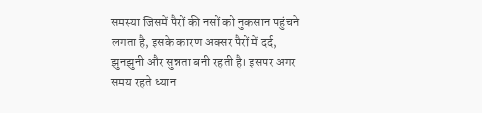समस्या जिसमें पैरों की नसों को नुकसान पहुंचने लगता है, इसके कारण अक्सर पैरों में दर्द, झुनझुनी और सुन्नता बनी रहती है। इसपर अगर समय रहते ध्यान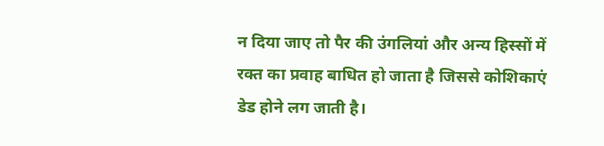न दिया जाए तो पैर की उंगलियां और अन्य हिस्सों में रक्त का प्रवाह बाधित हो जाता है जिससे कोशिकाएं डेड होने लग जाती है।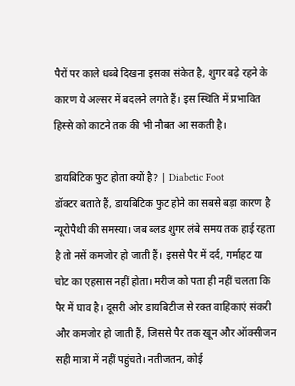पैरों पर काले धब्बे दिखना इसका संकेत है, शुगर बढ़े रहने के कारण ये अल्सर में बदलने लगते हैं। इस स्थिति में प्रभावित हिस्से को काटने तक की भी नौबत आ सकती है।

डायबिटिक फुट होता क्यों है? | Diabetic Foot
डॉक्टर बताते हैं, डायबिटिक फुट होने का सबसे बड़ा कारण है न्यूरोपैथी की समस्या। जब ब्लड शुगर लंबे समय तक हाई रहता है तो नसें कमजोर हो जाती हैं। इससे पैर में दर्द, गर्माहट या चोट का एहसास नहीं होता। मरीज को पता ही नहीं चलता कि पैर में घाव है। दूसरी ओर डायबिटीज से रक्त वाहिकाएं संकरी और कमजोर हो जाती हैं, जिससे पैर तक खून और ऑक्सीजन सही मात्रा में नहीं पहुंचते। नतीजतन, कोई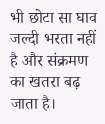भी छोटा सा घाव जल्दी भरता नहीं है और संक्रमण का खतरा बढ़ जाता है।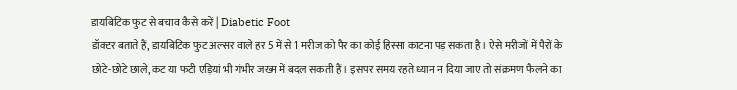डायबिटिक फुट से बचाव कैसे करें | Diabetic Foot
डॉक्टर बताते हैं, डायबिटिक फुट अल्सर वाले हर 5 में से 1 मरीज को पैर का कोई हिस्सा काटना पड़ सकता है। ऐसे मरीजों में पैरों के छोटे-छोटे छाले, कट या फटी एड़ियां भी गंभीर जख्म में बदल सकती हैं। इसपर समय रहते ध्यान न दिया जाए तो संक्रमण फैलने का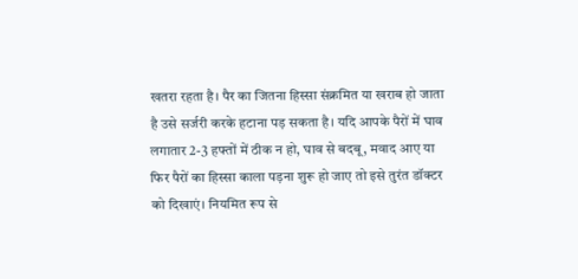खतरा रहता है। पैर का जितना हिस्सा संक्रमित या खराब हो जाता है उसे सर्जरी करके हटाना पड़ सकता है। यदि आपके पैरों में घाव लगातार 2-3 हफ्तों में ठीक न हो, घाव से बदबू, मवाद आए या फिर पैरों का हिस्सा काला पड़ना शुरू हो जाए तो इसे तुरंत डॉक्टर को दिखाएं। नियमित रूप से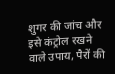शुगर की जांच और इसे कंट्रोल रखने वाले उपाय, पैरों की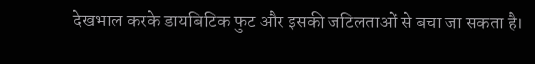देखभाल करके डायबिटिक फुट और इसकी जटिलताओं से बचा जा सकता है।